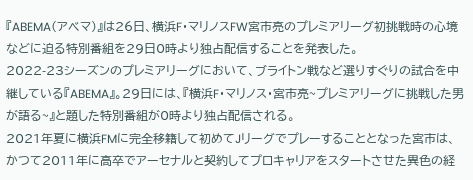『ABEMA(アベマ)』は26日、横浜F・マリノスFW宮市亮のプレミアリーグ初挑戦時の心境などに迫る特別番組を29日0時より独占配信することを発表した。
2022-23シーズンのプレミアリーグにおいて、ブライトン戦など選りすぐりの試合を中継している『ABEMA』。29日には、『横浜F・マリノス・宮市亮~プレミアリーグに挑戦した男が語る~』と題した特別番組が0時より独占配信される。
2021年夏に横浜FMに完全移籍して初めてJリーグでプレーすることとなった宮市は、かつて2011年に高卒でアーセナルと契約してプロキャリアをスタートさせた異色の経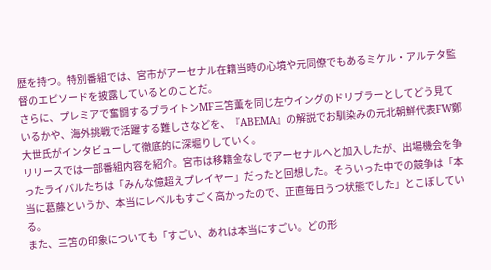歴を持つ。特別番組では、宮市がアーセナル在籍当時の心境や元同僚でもあるミケル・アルテタ監督のエピソードを披露しているとのことだ。
さらに、プレミアで奮闘するブライトンMF三笘薫を同じ左ウイングのドリブラーとしてどう見ているかや、海外挑戦で活躍する難しさなどを、『ABEMA』の解説でお馴染みの元北朝鮮代表FW鄭大世氏がインタビューして徹底的に深堀りしていく。
リリースでは一部番組内容を紹介。宮市は移籍金なしでアーセナルへと加入したが、出場機会を争ったライバルたちは「みんな億超えプレイヤー」だったと回想した。そういった中での競争は「本当に葛藤というか、本当にレベルもすごく高かったので、正直毎日うつ状態でした」とこぼしている。
また、三笘の印象についても「すごい、あれは本当にすごい。どの形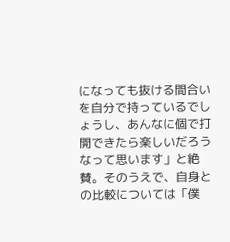になっても抜ける間合いを自分で持っているでしょうし、あんなに個で打開できたら楽しいだろうなって思います」と絶賛。そのうえで、自身との比較については「僕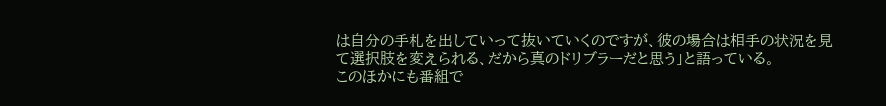は自分の手札を出していって抜いていくのですが、彼の場合は相手の状況を見て選択肢を変えられる、だから真のドリブラーだと思う」と語っている。
このほかにも番組で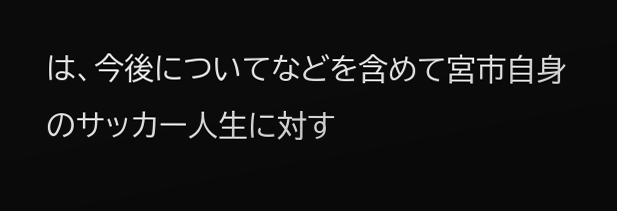は、今後についてなどを含めて宮市自身のサッカー人生に対す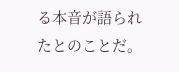る本音が語られたとのことだ。